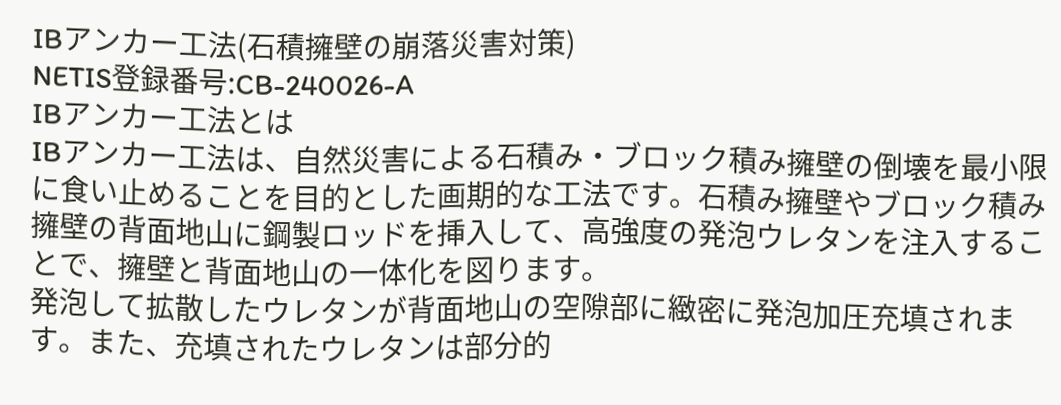IBアンカー工法(石積擁壁の崩落災害対策)
NETIS登録番号:CB-240026-A
IBアンカー工法とは
IBアンカー工法は、自然災害による石積み・ブロック積み擁壁の倒壊を最小限に食い止めることを目的とした画期的な工法です。石積み擁壁やブロック積み擁壁の背面地山に鋼製ロッドを挿入して、高強度の発泡ウレタンを注入することで、擁壁と背面地山の一体化を図ります。
発泡して拡散したウレタンが背面地山の空隙部に緻密に発泡加圧充填されます。また、充填されたウレタンは部分的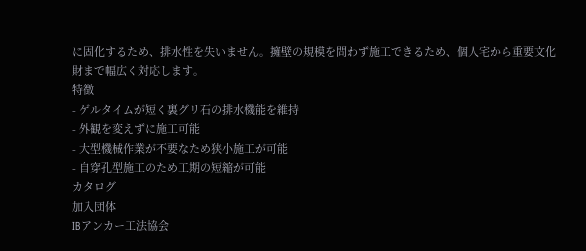に固化するため、排水性を失いません。擁壁の規模を問わず施工できるため、個人宅から重要文化財まで幅広く対応します。
特徴
- ゲルタイムが短く裏グリ石の排水機能を維持
- 外観を変えずに施工可能
- 大型機械作業が不要なため狭小施工が可能
- 自穿孔型施工のため工期の短縮が可能
カタログ
加入団体
IBアンカー工法協会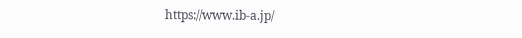https://www.ib-a.jp/